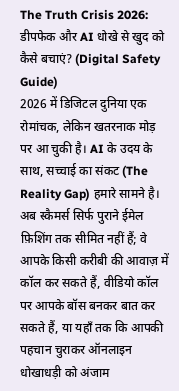The Truth Crisis 2026: डीपफेक और AI धोखे से खुद को कैसे बचाएं? (Digital Safety Guide)
2026 में डिजिटल दुनिया एक रोमांचक, लेकिन खतरनाक मोड़ पर आ चुकी है। AI के उदय के साथ, सच्चाई का संकट (The Reality Gap) हमारे सामने है। अब स्कैमर्स सिर्फ पुराने ईमेल फ़िशिंग तक सीमित नहीं हैं; वे आपके किसी करीबी की आवाज़ में कॉल कर सकते हैं, वीडियो कॉल पर आपके बॉस बनकर बात कर सकते हैं, या यहाँ तक कि आपकी पहचान चुराकर ऑनलाइन धोखाधड़ी को अंजाम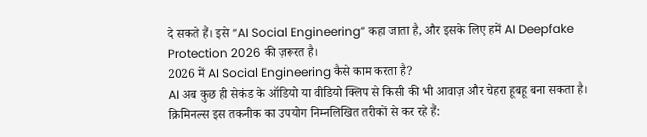दे सकते हैं। इसे “AI Social Engineering” कहा जाता है, और इसके लिए हमें AI Deepfake Protection 2026 की ज़रूरत है।
2026 में AI Social Engineering कैसे काम करता है?
AI अब कुछ ही सेकंड के ऑडियो या वीडियो क्लिप से किसी की भी आवाज़ और चेहरा हूबहू बना सकता है। क्रिमिनल्स इस तकनीक का उपयोग निम्नलिखित तरीकों से कर रहे हैं: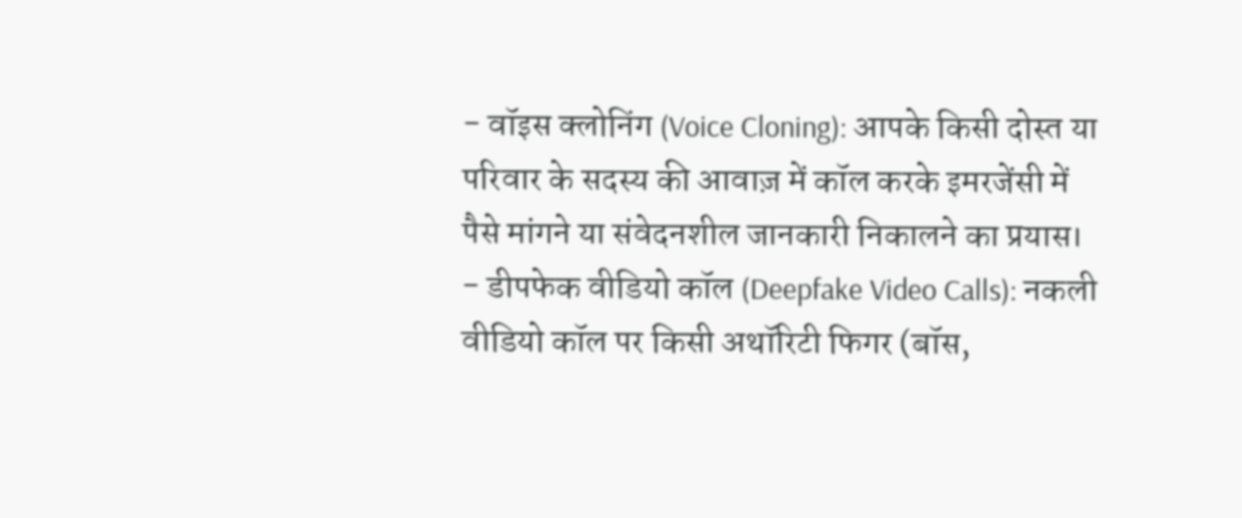- वॉइस क्लोनिंग (Voice Cloning): आपके किसी दोस्त या परिवार के सदस्य की आवाज़ में कॉल करके इमरजेंसी में पैसे मांगने या संवेदनशील जानकारी निकालने का प्रयास।
- डीपफेक वीडियो कॉल (Deepfake Video Calls): नकली वीडियो कॉल पर किसी अथॉरिटी फिगर (बॉस,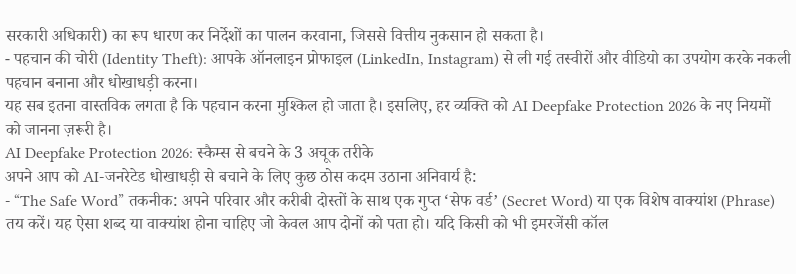सरकारी अधिकारी) का रूप धारण कर निर्देशों का पालन करवाना, जिससे वित्तीय नुकसान हो सकता है।
- पहचान की चोरी (Identity Theft): आपके ऑनलाइन प्रोफाइल (LinkedIn, Instagram) से ली गई तस्वीरों और वीडियो का उपयोग करके नकली पहचान बनाना और धोखाधड़ी करना।
यह सब इतना वास्तविक लगता है कि पहचान करना मुश्किल हो जाता है। इसलिए, हर व्यक्ति को AI Deepfake Protection 2026 के नए नियमों को जानना ज़रूरी है।
AI Deepfake Protection 2026: स्कैम्स से बचने के 3 अचूक तरीके
अपने आप को AI-जनरेटेड धोखाधड़ी से बचाने के लिए कुछ ठोस कदम उठाना अनिवार्य है:
- “The Safe Word” तकनीक: अपने परिवार और करीबी दोस्तों के साथ एक गुप्त ‘सेफ वर्ड’ (Secret Word) या एक विशेष वाक्यांश (Phrase) तय करें। यह ऐसा शब्द या वाक्यांश होना चाहिए जो केवल आप दोनों को पता हो। यदि किसी को भी इमरजेंसी कॉल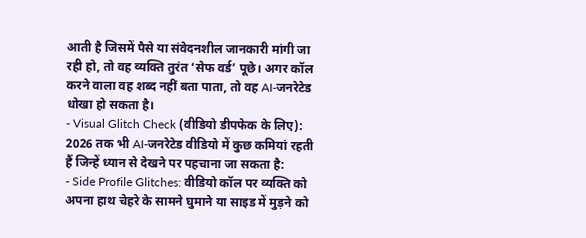आती है जिसमें पैसे या संवेदनशील जानकारी मांगी जा रही हो, तो वह व्यक्ति तुरंत ‘सेफ वर्ड’ पूछे। अगर कॉल करने वाला वह शब्द नहीं बता पाता, तो वह AI-जनरेटेड धोखा हो सकता है।
- Visual Glitch Check (वीडियो डीपफेक के लिए): 2026 तक भी AI-जनरेटेड वीडियो में कुछ कमियां रहती हैं जिन्हें ध्यान से देखने पर पहचाना जा सकता है:
- Side Profile Glitches: वीडियो कॉल पर व्यक्ति को अपना हाथ चेहरे के सामने घुमाने या साइड में मुड़ने को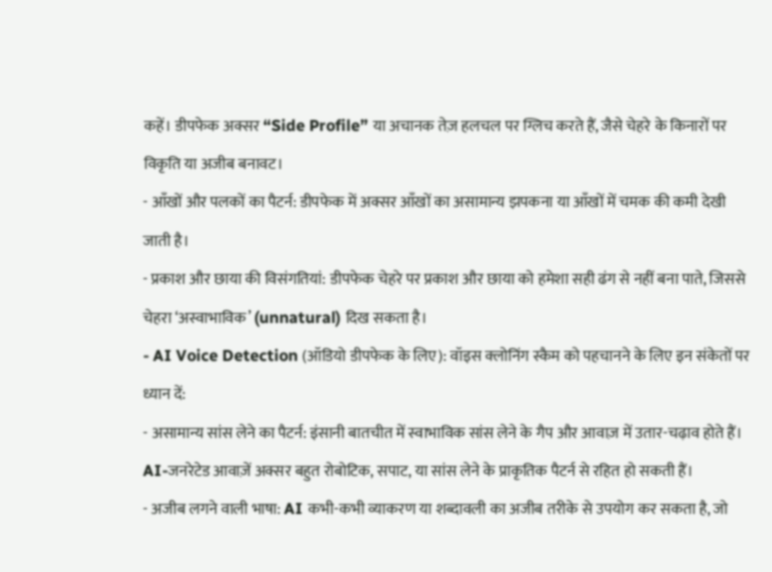कहें। डीपफेक अक्सर “Side Profile” या अचानक तेज़ हलचल पर ग्लिच करते हैं, जैसे चेहरे के किनारों पर विकृति या अजीब बनावट।
- आँखों और पलकों का पैटर्न: डीपफेक में अक्सर आँखों का असामान्य झपकना या आँखों में चमक की कमी देखी जाती है।
- प्रकाश और छाया की विसंगतियां: डीपफेक चेहरे पर प्रकाश और छाया को हमेशा सही ढंग से नहीं बना पाते, जिससे चेहरा ‘अस्वाभाविक’ (unnatural) दिख सकता है।
- AI Voice Detection (ऑडियो डीपफेक के लिए): वॉइस क्लोनिंग स्कैम को पहचानने के लिए इन संकेतों पर ध्यान दें:
- असामान्य सांस लेने का पैटर्न: इंसानी बातचीत में स्वाभाविक सांस लेने के गैप और आवाज़ में उतार-चढ़ाव होते हैं। AI-जनरेटेड आवाज़ें अक्सर बहुत रोबोटिक, सपाट, या सांस लेने के प्राकृतिक पैटर्न से रहित हो सकती हैं।
- अजीब लगने वाली भाषा: AI कभी-कभी व्याकरण या शब्दावली का अजीब तरीके से उपयोग कर सकता है, जो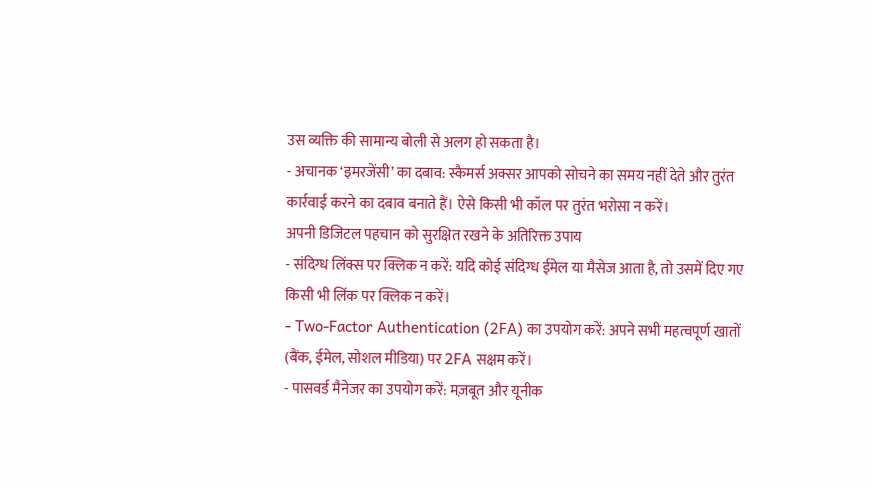उस व्यक्ति की सामान्य बोली से अलग हो सकता है।
- अचानक ‘इमरजेंसी’ का दबाव: स्कैमर्स अक्सर आपको सोचने का समय नहीं देते और तुरंत कार्रवाई करने का दबाव बनाते हैं। ऐसे किसी भी कॉल पर तुरंत भरोसा न करें।
अपनी डिजिटल पहचान को सुरक्षित रखने के अतिरिक्त उपाय
- संदिग्ध लिंक्स पर क्लिक न करें: यदि कोई संदिग्ध ईमेल या मैसेज आता है, तो उसमें दिए गए किसी भी लिंक पर क्लिक न करें।
- Two-Factor Authentication (2FA) का उपयोग करें: अपने सभी महत्वपूर्ण खातों (बैंक, ईमेल, सोशल मीडिया) पर 2FA सक्षम करें।
- पासवर्ड मैनेजर का उपयोग करें: मज़बूत और यूनीक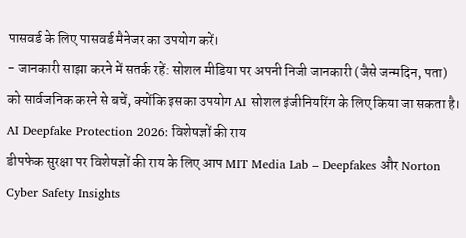पासवर्ड के लिए पासवर्ड मैनेजर का उपयोग करें।
- जानकारी साझा करने में सतर्क रहें: सोशल मीडिया पर अपनी निजी जानकारी (जैसे जन्मदिन, पता) को सार्वजनिक करने से बचें, क्योंकि इसका उपयोग AI सोशल इंजीनियरिंग के लिए किया जा सकता है।
AI Deepfake Protection 2026: विशेषज्ञों की राय
डीपफेक सुरक्षा पर विशेषज्ञों की राय के लिए आप MIT Media Lab – Deepfakes और Norton Cyber Safety Insights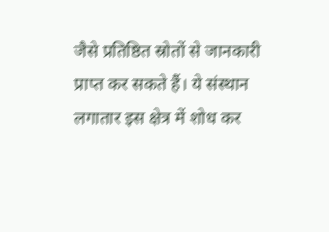जैसे प्रतिष्ठित स्रोतों से जानकारी प्राप्त कर सकते हैं। ये संस्थान लगातार इस क्षेत्र में शोध कर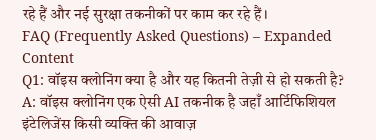रहे हैं और नई सुरक्षा तकनीकों पर काम कर रहे हैं।
FAQ (Frequently Asked Questions) – Expanded Content
Q1: वॉइस क्लोनिंग क्या है और यह कितनी तेज़ी से हो सकती है?
A: वॉइस क्लोनिंग एक ऐसी AI तकनीक है जहाँ आर्टिफिशियल इंटेलिजेंस किसी व्यक्ति की आवाज़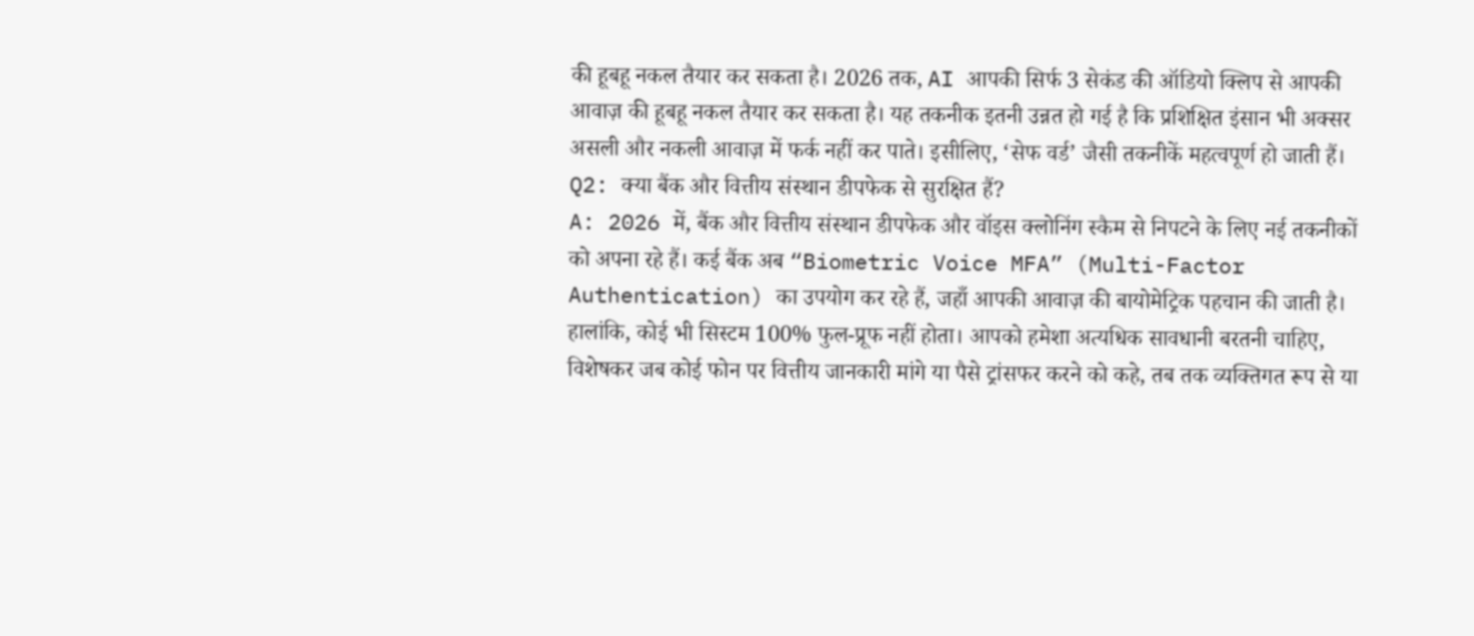की हूबहू नकल तैयार कर सकता है। 2026 तक, AI आपकी सिर्फ 3 सेकंड की ऑडियो क्लिप से आपकी आवाज़ की हूबहू नकल तैयार कर सकता है। यह तकनीक इतनी उन्नत हो गई है कि प्रशिक्षित इंसान भी अक्सर असली और नकली आवाज़ में फर्क नहीं कर पाते। इसीलिए, ‘सेफ वर्ड’ जैसी तकनीकें महत्वपूर्ण हो जाती हैं।
Q2: क्या बैंक और वित्तीय संस्थान डीपफेक से सुरक्षित हैं?
A: 2026 में, बैंक और वित्तीय संस्थान डीपफेक और वॉइस क्लोनिंग स्कैम से निपटने के लिए नई तकनीकों को अपना रहे हैं। कई बैंक अब “Biometric Voice MFA” (Multi-Factor Authentication) का उपयोग कर रहे हैं, जहाँ आपकी आवाज़ की बायोमेट्रिक पहचान की जाती है। हालांकि, कोई भी सिस्टम 100% फुल-प्रूफ नहीं होता। आपको हमेशा अत्यधिक सावधानी बरतनी चाहिए, विशेषकर जब कोई फोन पर वित्तीय जानकारी मांगे या पैसे ट्रांसफर करने को कहे, तब तक व्यक्तिगत रूप से या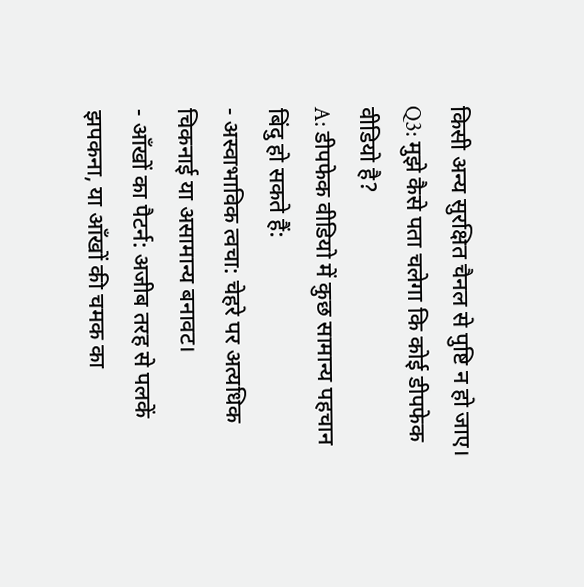किसी अन्य सुरक्षित चैनल से पुष्टि न हो जाए।
Q3: मुझे कैसे पता चलेगा कि कोई डीपफेक वीडियो है?
A: डीपफेक वीडियो में कुछ सामान्य पहचान बिंदु हो सकते हैं:
- अस्वाभाविक त्वचा: चेहरे पर अत्यधिक चिकनाई या असामान्य बनावट।
- आँखों का पैटर्न: अजीब तरह से पलकें झपकना, या आँखों की चमक का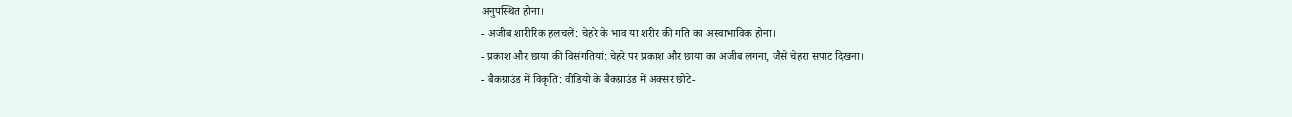अनुपस्थित होना।
- अजीब शारीरिक हलचलें: चेहरे के भाव या शरीर की गति का अस्वाभाविक होना।
- प्रकाश और छाया की विसंगतियां: चेहरे पर प्रकाश और छाया का अजीब लगना, जैसे चेहरा सपाट दिखना।
- बैकग्राउंड में विकृति: वीडियो के बैकग्राउंड में अक्सर छोटे-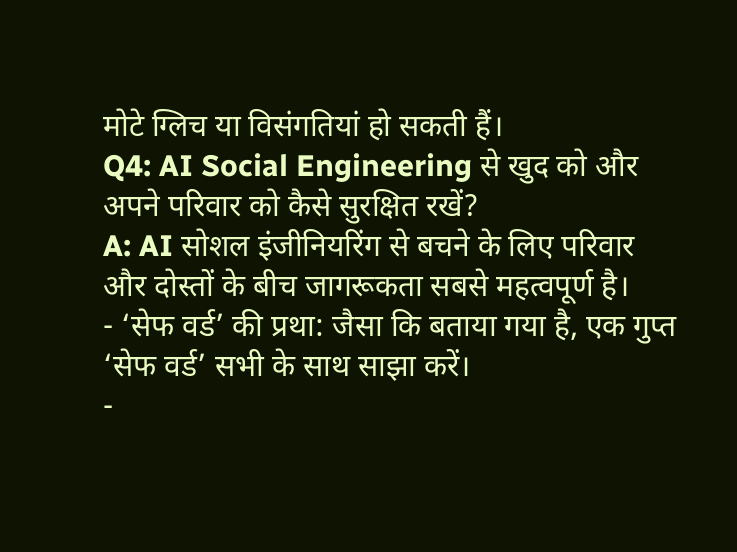मोटे ग्लिच या विसंगतियां हो सकती हैं।
Q4: AI Social Engineering से खुद को और अपने परिवार को कैसे सुरक्षित रखें?
A: AI सोशल इंजीनियरिंग से बचने के लिए परिवार और दोस्तों के बीच जागरूकता सबसे महत्वपूर्ण है।
- ‘सेफ वर्ड’ की प्रथा: जैसा कि बताया गया है, एक गुप्त ‘सेफ वर्ड’ सभी के साथ साझा करें।
-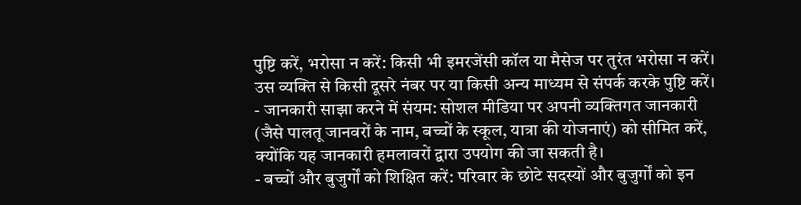पुष्टि करें, भरोसा न करें: किसी भी इमरजेंसी कॉल या मैसेज पर तुरंत भरोसा न करें। उस व्यक्ति से किसी दूसरे नंबर पर या किसी अन्य माध्यम से संपर्क करके पुष्टि करें।
- जानकारी साझा करने में संयम: सोशल मीडिया पर अपनी व्यक्तिगत जानकारी (जैसे पालतू जानवरों के नाम, बच्चों के स्कूल, यात्रा की योजनाएं) को सीमित करें, क्योंकि यह जानकारी हमलावरों द्वारा उपयोग की जा सकती है।
- बच्चों और बुजुर्गों को शिक्षित करें: परिवार के छोटे सदस्यों और बुजुर्गों को इन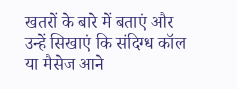खतरों के बारे में बताएं और उन्हें सिखाएं कि संदिग्ध कॉल या मैसेज आने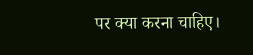पर क्या करना चाहिए।